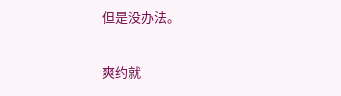但是没办法。

爽约就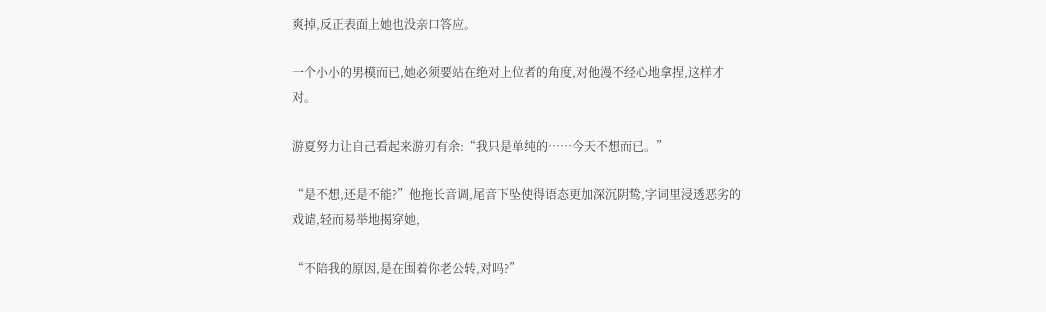爽掉,反正表面上她也没亲口答应。

一个小小的男模而已,她必须要站在绝对上位者的角度,对他漫不经心地拿捏,这样才对。

游夏努力让自己看起来游刃有余:“我只是单纯的……今天不想而已。”

“是不想,还是不能?”他拖长音调,尾音下坠使得语态更加深沉阴鸷,字词里浸透恶劣的戏谑,轻而易举地揭穿她,

“不陪我的原因,是在围着你老公转,对吗?”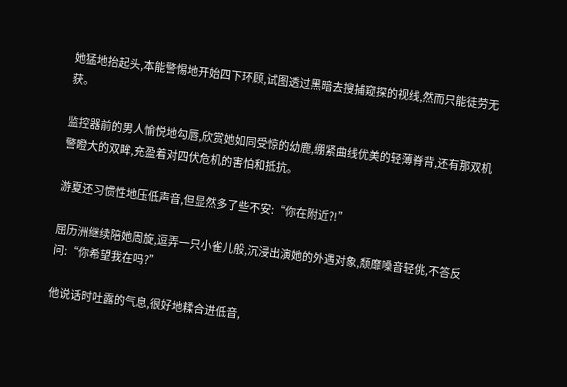她猛地抬起头,本能警惕地开始四下环顾,试图透过黑暗去搜捕窥探的视线,然而只能徒劳无获。

监控器前的男人愉悦地勾唇,欣赏她如同受惊的幼鹿,绷紧曲线优美的轻薄脊背,还有那双机警瞪大的双眸,充盈着对四伏危机的害怕和抵抗。

游夏还习惯性地压低声音,但显然多了些不安:“你在附近?!”

屈历洲继续陪她周旋,逗弄一只小雀儿般,沉浸出演她的外遇对象,颓靡嗓音轻佻,不答反问:“你希望我在吗?”

他说话时吐露的气息,很好地糅合进低音,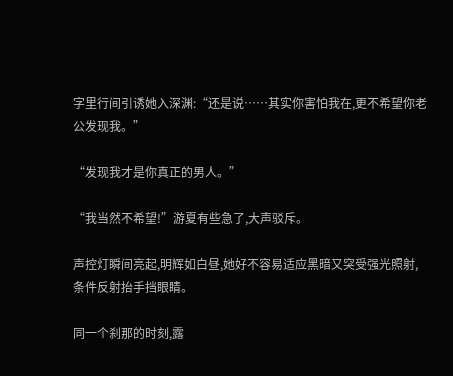字里行间引诱她入深渊:“还是说……其实你害怕我在,更不希望你老公发现我。”

“发现我才是你真正的男人。”

“我当然不希望!”游夏有些急了,大声驳斥。

声控灯瞬间亮起,明辉如白昼,她好不容易适应黑暗又突受强光照射,条件反射抬手挡眼睛。

同一个刹那的时刻,露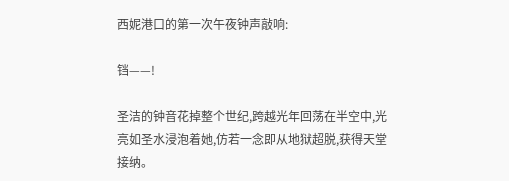西妮港口的第一次午夜钟声敲响:

铛——!

圣洁的钟音花掉整个世纪,跨越光年回荡在半空中,光亮如圣水浸泡着她,仿若一念即从地狱超脱,获得天堂接纳。